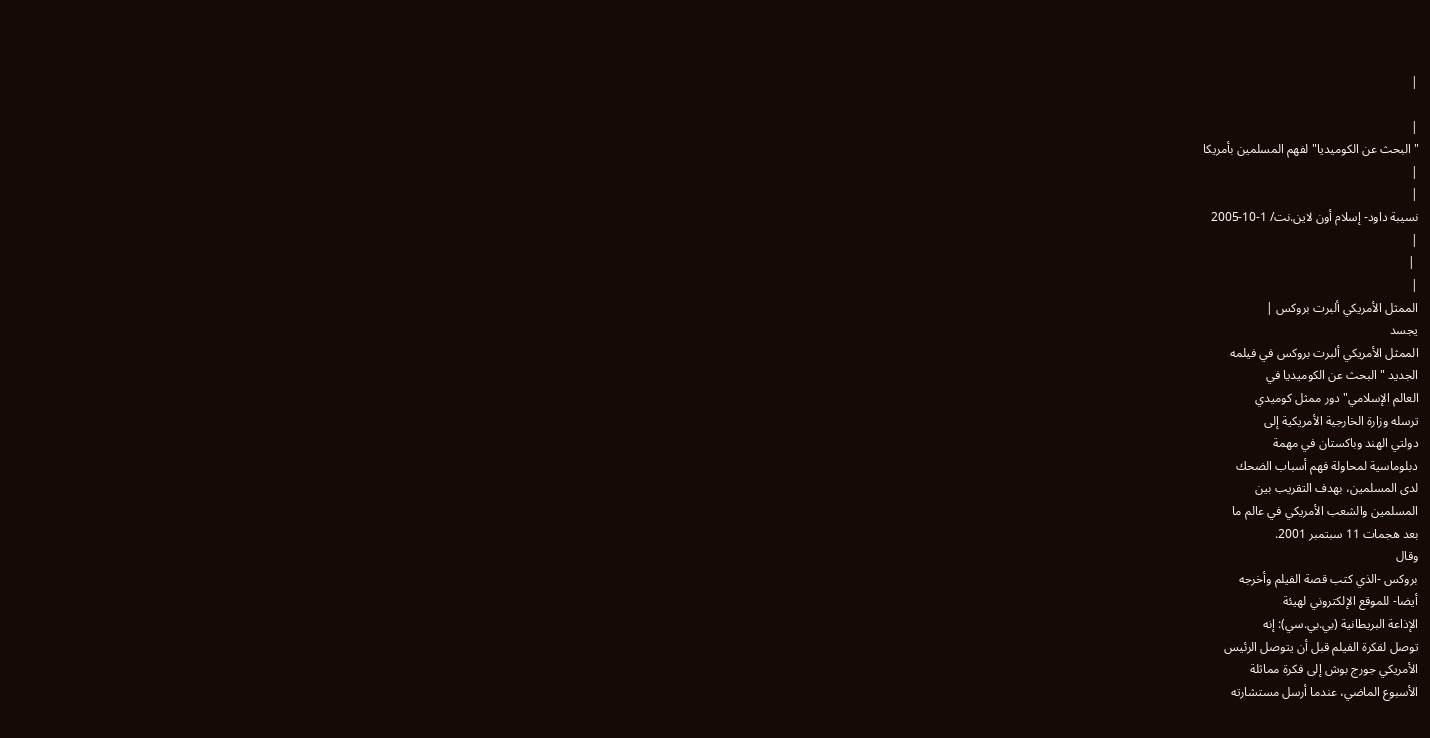|

|
"البحث عن الكوميديا" لفهم المسلمين بأمريكا
|
|
نسيبة داود- إسلام أون لاين.نت/ 1-10-2005
|
 |
|
الممثل الأمريكي ألبرت بروكس |
يجسد
الممثل الأمريكي ألبرت بروكس في فيلمه
الجديد "البحث عن الكوميديا في
العالم الإسلامي" دور ممثل كوميدي
ترسله وزارة الخارجية الأمريكية إلى
دولتي الهند وباكستان في مهمة
دبلوماسية لمحاولة فهم أسباب الضحك
لدى المسلمين، بهدف التقريب بين
المسلمين والشعب الأمريكي في عالم ما
بعد هجمات 11 سبتمبر 2001.
وقال
بروكس -الذي كتب قصة الفيلم وأخرجه
أيضا- للموقع الإلكتروني لهيئة
الإذاعة البريطانية (بي.بي.سي): إنه
توصل لفكرة الفيلم قبل أن يتوصل الرئيس
الأمريكي جورج بوش إلى فكرة مماثلة
الأسبوع الماضي، عندما أرسل مستشارته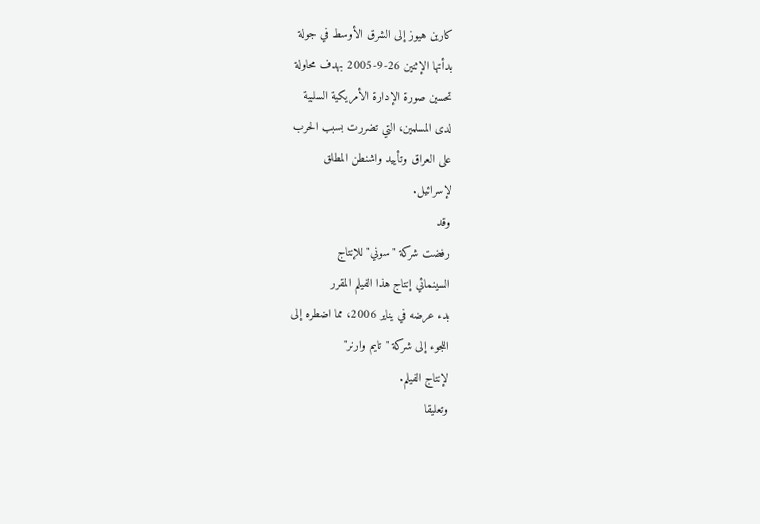كارين هيوز إلى الشرق الأوسط في جولة
بدأتها الإثنين 26-9-2005 بهدف محاولة
تحسين صورة الإدارة الأمريكية السلبية
لدى المسلمين، التي تضررت بسبب الحرب
على العراق وتأييد واشنطن المطلق
لإسرائيل.
وقد
رفضت شركة "سوني" للإنتاج
السينمائي إنتاج هذا الفيلم المقرر
بدء عرضه في يناير 2006، مما اضطره إلى
اللجوء إلى شركة "تايم وارنر"
لإنتاج الفيلم.
وتعليقا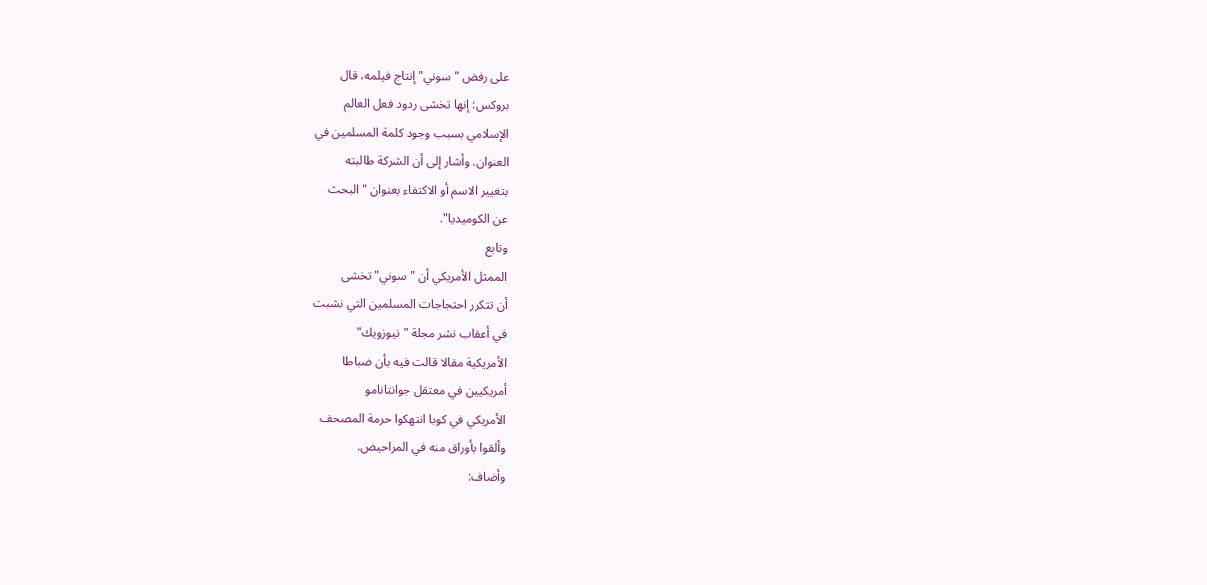على رفض "سوني" إنتاج فيلمه، قال
بروكس: إنها تخشى ردود فعل العالم
الإسلامي بسبب وجود كلمة المسلمين في
العنوان. وأشار إلى أن الشركة طالبته
بتغيير الاسم أو الاكتفاء بعنوان "البحث
عن الكوميديا".
وتابع
الممثل الأمريكي أن "سوني" تخشى
أن تتكرر احتجاجات المسلمين التي نشبت
في أعقاب نشر مجلة "نيوزويك"
الأمريكية مقالا قالت فيه بأن ضباطا
أمريكيين في معتقل جوانتانامو
الأمريكي في كوبا انتهكوا حرمة المصحف
وألقوا بأوراق منه في المراحيض.
وأضاف: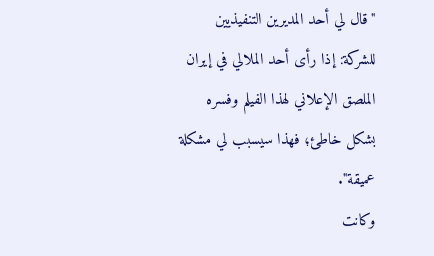"قال لي أحد المديرين التنفيذيين
للشركة: إذا رأى أحد الملالي في إيران
الملصق الإعلاني لهذا الفيلم وفسره
بشكل خاطئ؛ فهذا سيسبب لي مشكلة عميقة".
وكانت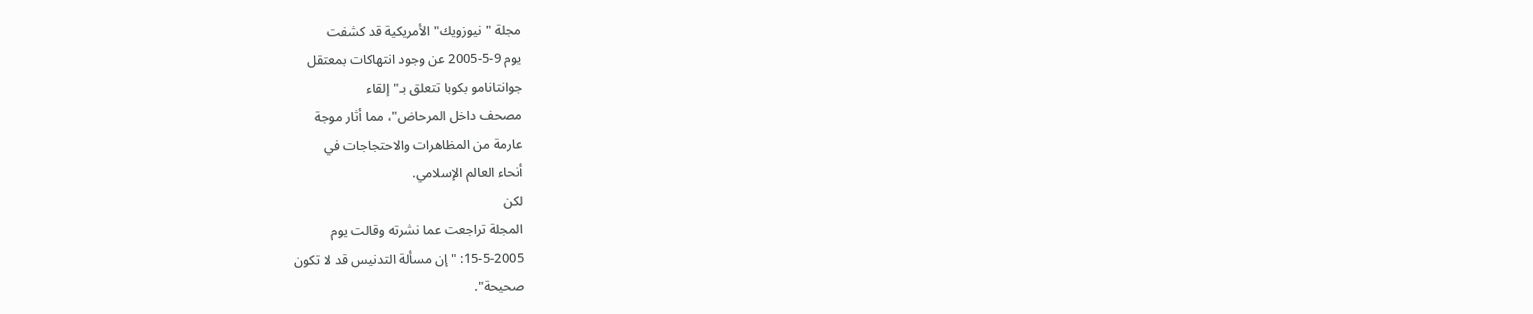مجلة "نيوزويك" الأمريكية قد كشفت
يوم 9-5-2005 عن وجود انتهاكات بمعتقل
جوانتانامو بكوبا تتعلق بـ"إلقاء
مصحف داخل المرحاض"، مما أثار موجة
عارمة من المظاهرات والاحتجاجات في
أنحاء العالم الإسلامي.
لكن
المجلة تراجعت عما نشرته وقالت يوم
15-5-2005: "إن مسألة التدنيس قد لا تكون
صحيحة".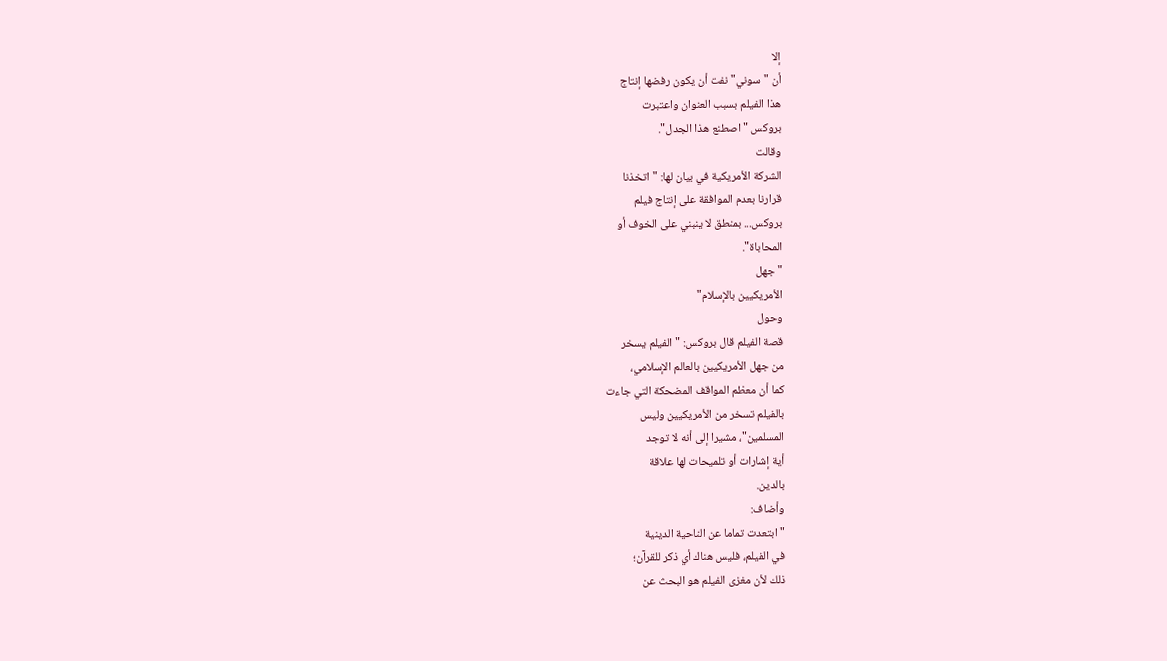إلا
أن "سوني" نفت أن يكون رفضها إنتاج
هذا الفيلم بسبب العنوان واعتبرت
بروكس "اصطنع هذا الجدل".
وقالت
الشركة الأمريكية في بيان لها: "اتخذنا
قرارنا بعدم الموافقة على إنتاج فيلم
بروكس... بمنطق لا ينبني على الخوف أو
المحاباة".
"جهل
الأمريكيين بالإسلام"
وحول
قصة الفيلم قال بروكس: "الفيلم يسخر
من جهل الأمريكيين بالعالم الإسلامي،
كما أن معظم المواقف المضحكة التي جاءت
بالفيلم تسخر من الأمريكيين وليس
المسلمين"، مشيرا إلى أنه لا توجد
أية إشارات أو تلميحات لها علاقة
بالدين.
وأضاف:
"ابتعدت تماما عن الناحية الدينية
في الفيلم، فليس هناك أي ذكر للقرآن؛
ذلك لأن مغزى الفيلم هو البحث عن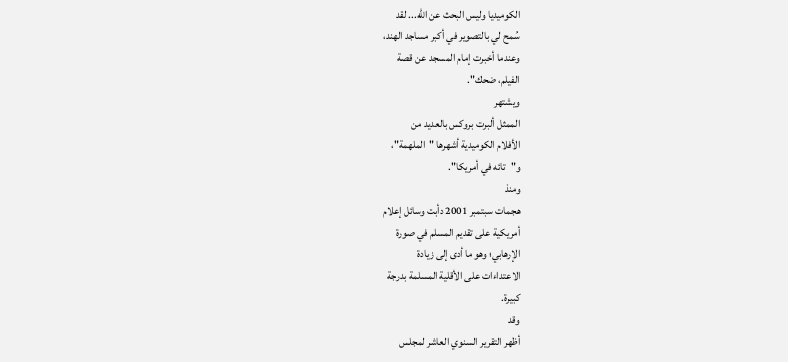الكوميديا وليس البحث عن الله... لقد
سُمح لي بالتصوير في أكبر مساجد الهند،
وعندما أخبرت إمام المسجد عن قصة
الفيلم، ضحك".
ويشتهر
الممثل ألبرت بروكس بالعديد من
الأفلام الكوميدية أشهرها "الملهمة"،
و"تائه في أمريكا".
ومنذ
هجمات سبتمبر 2001 دأبت وسائل إعلام
أمريكية على تقديم المسلم في صورة
الإرهابي؛ وهو ما أدى إلى زيادة
الاعتداءات على الأقلية المسلمة بدرجة
كبيرة.
وقد
أظهر التقرير السنوي العاشر لمجلس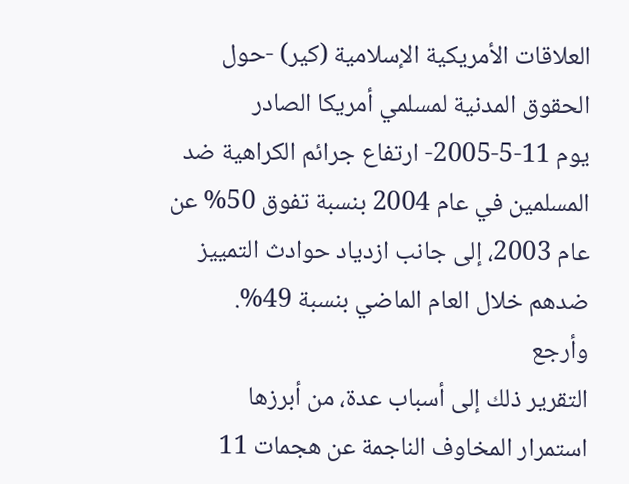العلاقات الأمريكية الإسلامية (كير) -حول
الحقوق المدنية لمسلمي أمريكا الصادر
يوم 11-5-2005- ارتفاع جرائم الكراهية ضد
المسلمين في عام 2004 بنسبة تفوق 50% عن
عام 2003، إلى جانب ازدياد حوادث التمييز
ضدهم خلال العام الماضي بنسبة 49%.
وأرجع
التقرير ذلك إلى أسباب عدة، من أبرزها
استمرار المخاوف الناجمة عن هجمات 11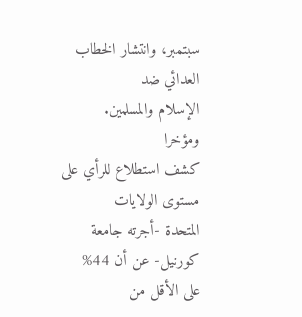سبتمبر، وانتشار الخطاب العدائي ضد
الإسلام والمسلمين.
ومؤخرا
كشف استطلاع للرأي على مستوى الولايات
المتحدة -أجرته جامعة كورنيل- عن أن 44%
على الأقل من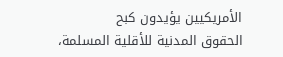الأمريكيين يؤيدون كبح
الحقوق المدنية للأقلية المسلمة،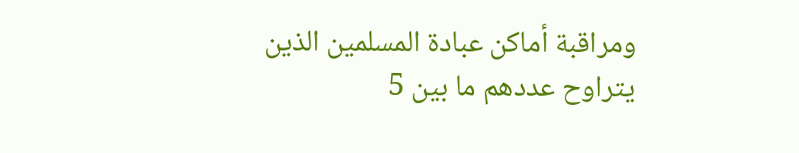ومراقبة أماكن عبادة المسلمين الذين
يتراوح عددهم ما بين 5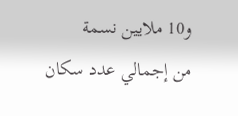و10 ملايين نسمة
من إجمالي عدد سكان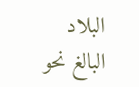البلاد البالغ نحو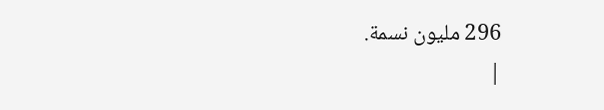296 مليون نسمة.
|